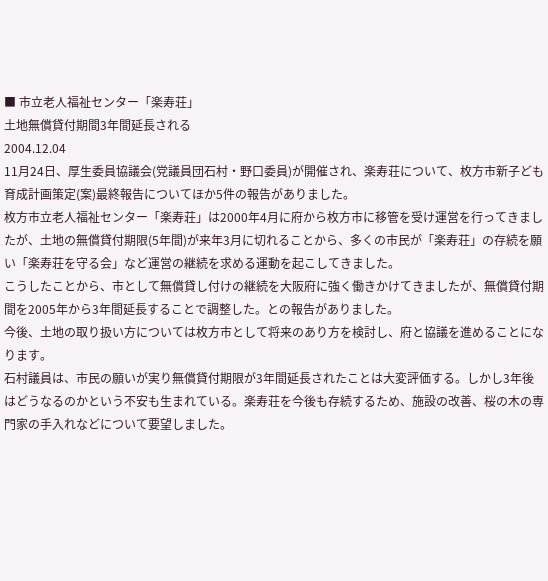■ 市立老人福祉センター「楽寿荘」
土地無償貸付期間3年間延長される
2004.12.04
11月24日、厚生委員協議会(党議員団石村・野口委員)が開催され、楽寿荘について、枚方市新子ども育成計画策定(案)最終報告についてほか5件の報告がありました。
枚方市立老人福祉センター「楽寿荘」は2000年4月に府から枚方市に移管を受け運営を行ってきましたが、土地の無償貸付期限(5年間)が来年3月に切れることから、多くの市民が「楽寿荘」の存続を願い「楽寿荘を守る会」など運営の継続を求める運動を起こしてきました。
こうしたことから、市として無償貸し付けの継続を大阪府に強く働きかけてきましたが、無償貸付期間を2005年から3年間延長することで調整した。との報告がありました。
今後、土地の取り扱い方については枚方市として将来のあり方を検討し、府と協議を進めることになります。
石村議員は、市民の願いが実り無償貸付期限が3年間延長されたことは大変評価する。しかし3年後はどうなるのかという不安も生まれている。楽寿荘を今後も存続するため、施設の改善、桜の木の専門家の手入れなどについて要望しました。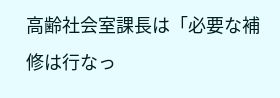高齢社会室課長は「必要な補修は行なっ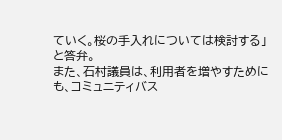ていく。桜の手入れについては検討する」と答弁。
また、石村議員は、利用者を増やすためにも、コミュニティバス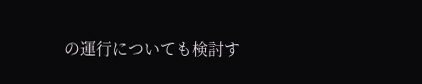の運行についても検討す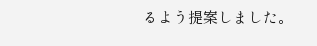るよう提案しました。